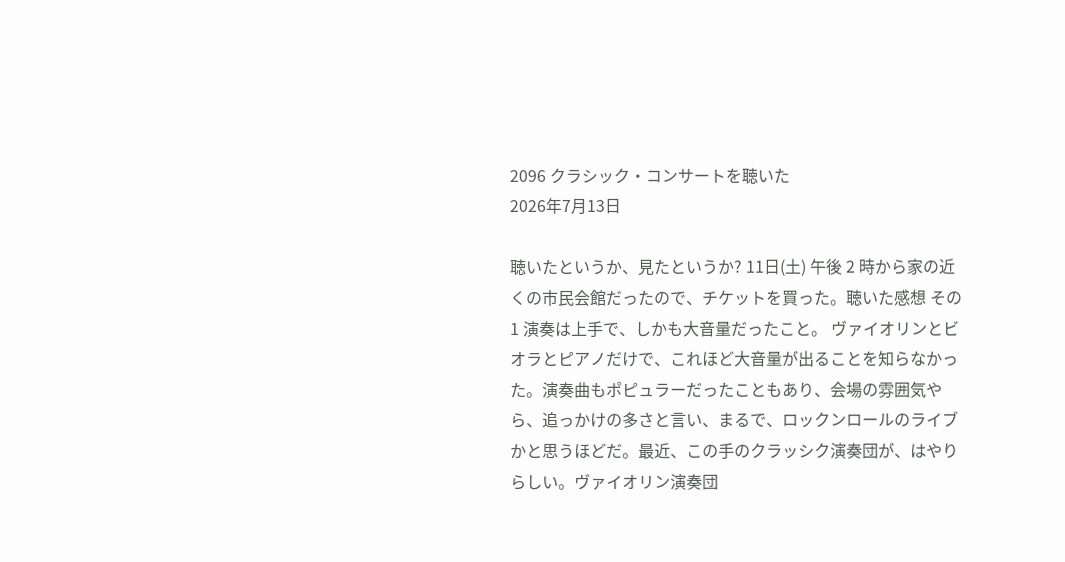2096 クラシック・コンサートを聴いた
2026年7月13日

聴いたというか、見たというか? 11日(土) 午後 2 時から家の近くの市民会館だったので、チケットを買った。聴いた感想 その1 演奏は上手で、しかも大音量だったこと。 ヴァイオリンとビオラとピアノだけで、これほど大音量が出ることを知らなかった。演奏曲もポピュラーだったこともあり、会場の雰囲気やら、追っかけの多さと言い、まるで、ロックンロールのライブかと思うほどだ。最近、この手のクラッシク演奏団が、はやりらしい。ヴァイオリン演奏団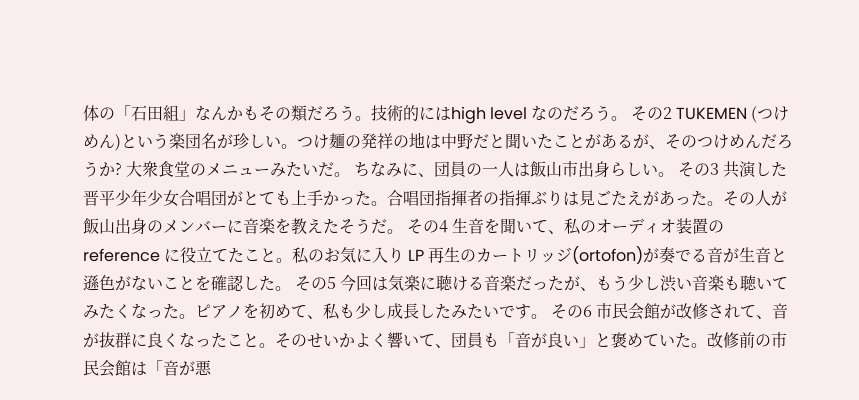体の「石田組」なんかもその類だろう。技術的にはhigh level なのだろう。 その2 TUKEMEN (つけめん)という楽団名が珍しい。つけ麺の発祥の地は中野だと聞いたことがあるが、そのつけめんだろうか? 大衆食堂のメニューみたいだ。 ちなみに、団員の一人は飯山市出身らしい。 その3 共演した晋平少年少女合唱団がとても上手かった。合唱団指揮者の指揮ぶりは見ごたえがあった。その人が飯山出身のメンバーに音楽を教えたそうだ。 その4 生音を聞いて、私のオーディオ装置の reference に役立てたこと。私のお気に入り LP 再生のカートリッジ(ortofon)が奏でる音が生音と遜色がないことを確認した。 その5 今回は気楽に聴ける音楽だったが、もう少し渋い音楽も聴いてみたくなった。ピアノを初めて、私も少し成長したみたいです。 その6 市民会館が改修されて、音が抜群に良くなったこと。そのせいかよく響いて、団員も「音が良い」と褒めていた。改修前の市民会館は「音が悪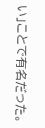い」ことで有名だった。